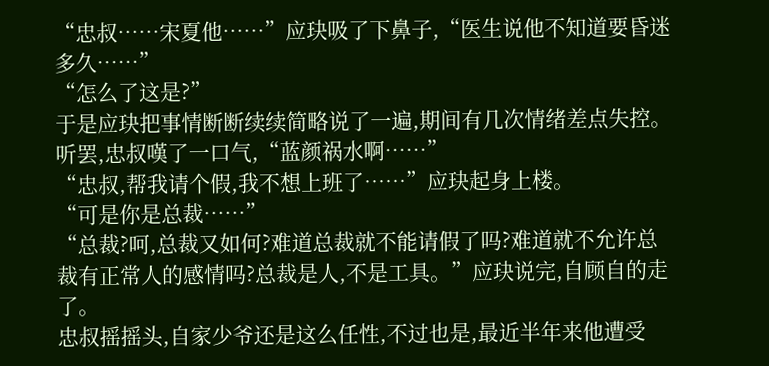“忠叔……宋夏他……”应玦吸了下鼻子,“医生说他不知道要昏迷多久……”
“怎么了这是?”
于是应玦把事情断断续续简略说了一遍,期间有几次情绪差点失控。
听罢,忠叔嘆了一口气,“蓝颜祸水啊……”
“忠叔,帮我请个假,我不想上班了……”应玦起身上楼。
“可是你是总裁……”
“总裁?呵,总裁又如何?难道总裁就不能请假了吗?难道就不允许总裁有正常人的感情吗?总裁是人,不是工具。”应玦说完,自顾自的走了。
忠叔摇摇头,自家少爷还是这么任性,不过也是,最近半年来他遭受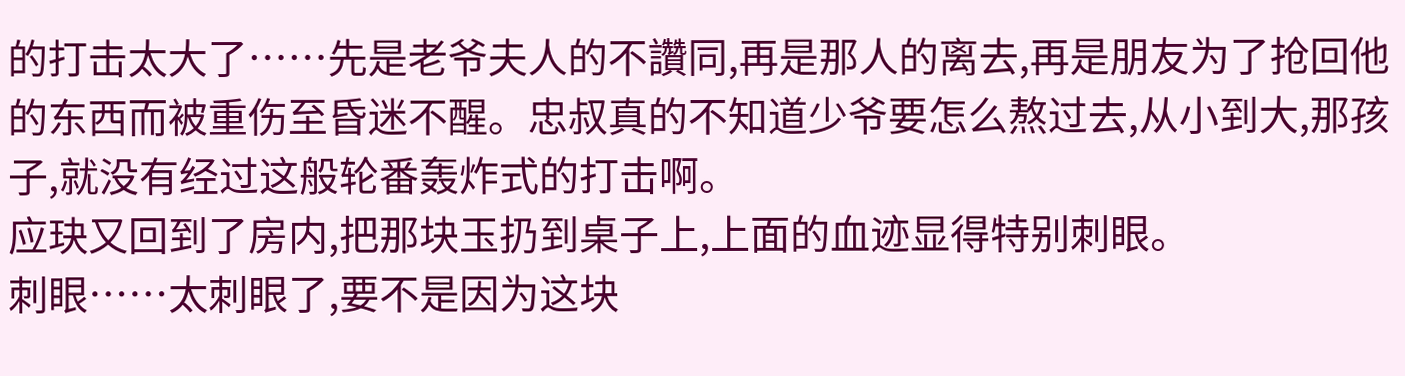的打击太大了……先是老爷夫人的不讚同,再是那人的离去,再是朋友为了抢回他的东西而被重伤至昏迷不醒。忠叔真的不知道少爷要怎么熬过去,从小到大,那孩子,就没有经过这般轮番轰炸式的打击啊。
应玦又回到了房内,把那块玉扔到桌子上,上面的血迹显得特别刺眼。
刺眼……太刺眼了,要不是因为这块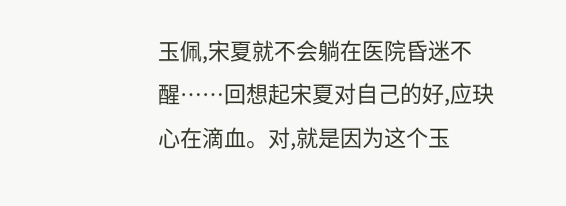玉佩,宋夏就不会躺在医院昏迷不醒……回想起宋夏对自己的好,应玦心在滴血。对,就是因为这个玉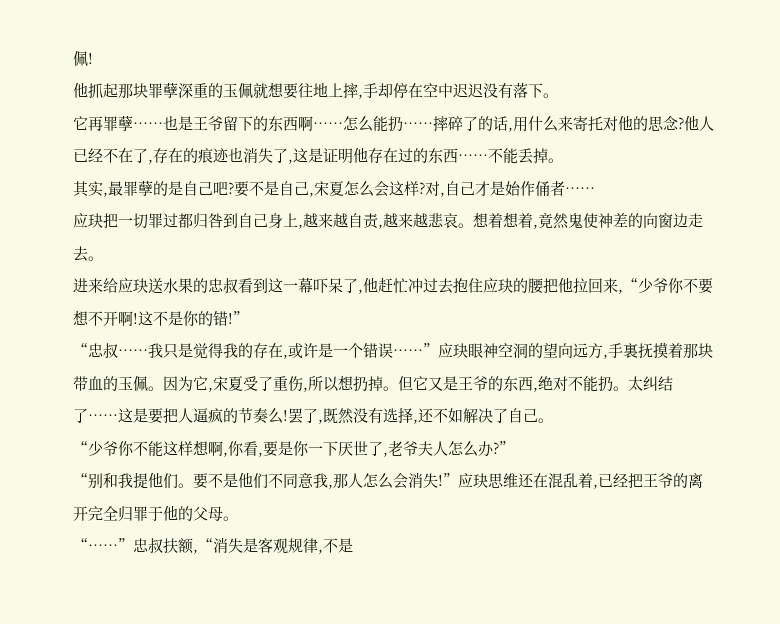佩!
他抓起那块罪孽深重的玉佩就想要往地上摔,手却停在空中迟迟没有落下。
它再罪孽……也是王爷留下的东西啊……怎么能扔……摔碎了的话,用什么来寄托对他的思念?他人已经不在了,存在的痕迹也消失了,这是证明他存在过的东西……不能丢掉。
其实,最罪孽的是自己吧?要不是自己,宋夏怎么会这样?对,自己才是始作俑者……
应玦把一切罪过都归咎到自己身上,越来越自责,越来越悲哀。想着想着,竟然鬼使神差的向窗边走去。
进来给应玦送水果的忠叔看到这一幕吓呆了,他赶忙冲过去抱住应玦的腰把他拉回来,“少爷你不要想不开啊!这不是你的错!”
“忠叔……我只是觉得我的存在,或许是一个错误……”应玦眼神空洞的望向远方,手裏抚摸着那块带血的玉佩。因为它,宋夏受了重伤,所以想扔掉。但它又是王爷的东西,绝对不能扔。太纠结了……这是要把人逼疯的节奏么!罢了,既然没有选择,还不如解决了自己。
“少爷你不能这样想啊,你看,要是你一下厌世了,老爷夫人怎么办?”
“别和我提他们。要不是他们不同意我,那人怎么会消失!”应玦思维还在混乱着,已经把王爷的离开完全归罪于他的父母。
“……”忠叔扶额,“消失是客观规律,不是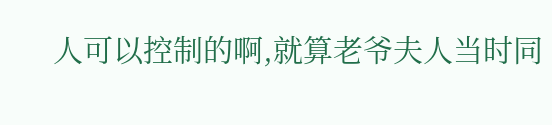人可以控制的啊,就算老爷夫人当时同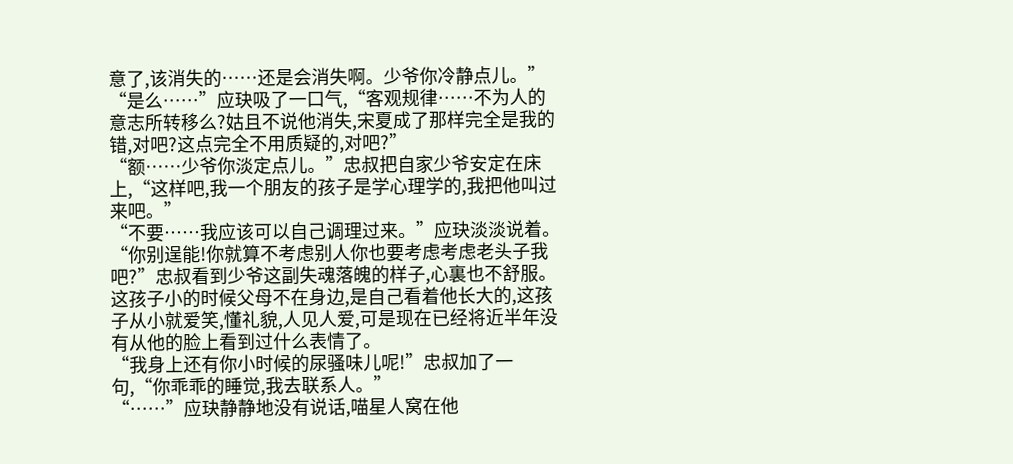意了,该消失的……还是会消失啊。少爷你冷静点儿。”
“是么……”应玦吸了一口气,“客观规律……不为人的意志所转移么?姑且不说他消失,宋夏成了那样完全是我的错,对吧?这点完全不用质疑的,对吧?”
“额……少爷你淡定点儿。”忠叔把自家少爷安定在床上,“这样吧,我一个朋友的孩子是学心理学的,我把他叫过来吧。”
“不要……我应该可以自己调理过来。”应玦淡淡说着。
“你别逞能!你就算不考虑别人你也要考虑考虑老头子我吧?”忠叔看到少爷这副失魂落魄的样子,心裏也不舒服。这孩子小的时候父母不在身边,是自己看着他长大的,这孩子从小就爱笑,懂礼貌,人见人爱,可是现在已经将近半年没有从他的脸上看到过什么表情了。
“我身上还有你小时候的尿骚味儿呢!”忠叔加了一句,“你乖乖的睡觉,我去联系人。”
“……”应玦静静地没有说话,喵星人窝在他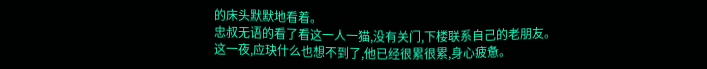的床头默默地看着。
忠叔无语的看了看这一人一猫,没有关门,下楼联系自己的老朋友。
这一夜,应玦什么也想不到了,他已经很累很累,身心疲惫。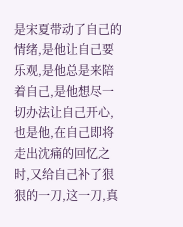是宋夏带动了自己的情绪,是他让自己要乐观,是他总是来陪着自己,是他想尽一切办法让自己开心,也是他,在自己即将走出沈痛的回忆之时,又给自己补了狠狠的一刀,这一刀,真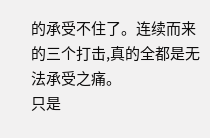的承受不住了。连续而来的三个打击,真的全都是无法承受之痛。
只是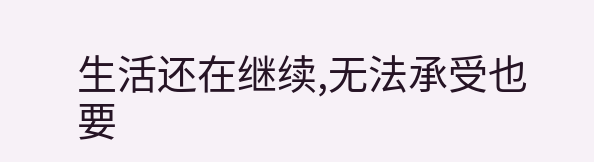生活还在继续,无法承受也要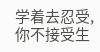学着去忍受,你不接受生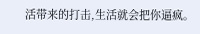活带来的打击,生活就会把你逼疯。